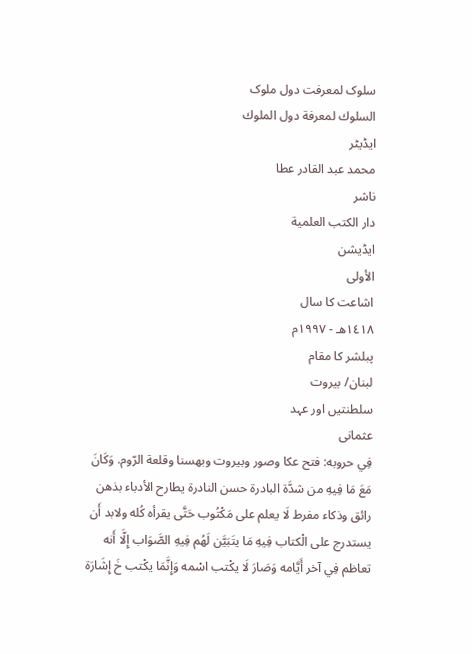سلوک لمعرفت دول ملوک
السلوك لمعرفة دول الملوك
ایڈیٹر
محمد عبد القادر عطا
ناشر
دار الكتب العلمية
ایڈیشن
الأولى
اشاعت کا سال
١٤١٨هـ - ١٩٩٧م
پبلشر کا مقام
لبنان/ بيروت
سلطنتیں اور عہد
عثمانی
فِي حروبه: فتح عكا وصور وبيروت وبهسنا وقلعة الرّوم. وَكَانَ مَعَ مَا فِيهِ من شدَّة البادرة حسن النادرة يطارح الأدباء بذهن رائق وذكاء مفرط لَا يعلم على مَكْتُوب حَتَّى يقرأه كُله ولابد أَن يستدرج على الْكتاب فِيهِ مَا يتَبَيَّن لَهُم فِيهِ الصَّوَاب إِلَّا أَنه تعاظم فِي آخر أَيَّامه وَصَارَ لَا يكْتب اسْمه وَإِنَّمَا يكْتب خَ إِشَارَة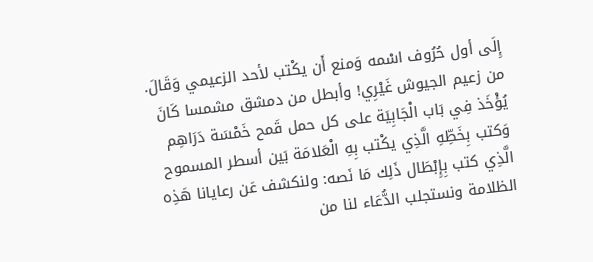إِلَى أول حُرُوف اسْمه وَمنع أَن يكْتب لأحد الزعيمي وَقَالَ. من زعيم الجيوش غَيْرِي! وأبطل من دمشق مشمسا كَانَ يُؤْخَذ فِي بَاب الْجَابِيَة على كل حمل قَمح خَمْسَة دَرَاهِم وَكتب بِخَطِّهِ الَّذِي يكْتب بِهِ الْعَلامَة بَين أسطر المسموح الَّذِي كتب بِإِبْطَال ذَلِك مَا نَصه: ولنكشف عَن رعايانا هَذِه الظلامة ونستجلب الدُّعَاء لنا من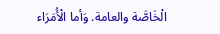الْخَاصَّة والعامة. وَأما الْأُمَرَاء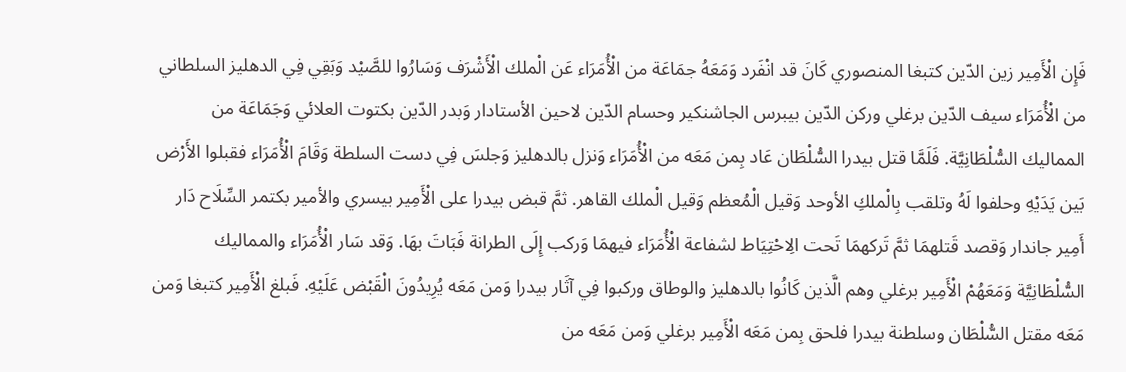فَإِن الْأَمِير زين الدّين كتبغا المنصوري كَانَ قد انْفَرد وَمَعَهُ جمَاعَة من الْأُمَرَاء عَن الْملك الْأَشْرَف وَسَارُوا للصَّيْد وَبَقِي فِي الدهليز السلطاني من الْأُمَرَاء سيف الدّين برغلي وركن الدّين بيبرس الجاشنكير وحسام الدّين لاحين الأستادار وَبدر الدّين بكتوت العلائي وَجَمَاعَة من المماليك السُّلْطَانِيَّة. فَلَمَّا قتل بيدرا السُّلْطَان عَاد بِمن مَعَه من الْأُمَرَاء وَنزل بالدهليز وَجلسَ فِي دست السلطة وَقَامَ الْأُمَرَاء فقبلوا الأَرْض بَين يَدَيْهِ وحلفوا لَهُ وتلقب بِالْملكِ الأوحد وَقيل الْمُعظم وَقيل الْملك القاهر. ثمَّ قبض بيدرا على الْأَمِير بيسري والأمير بكتمر السِّلَاح دَار أَمِير جاندار وَقصد قَتلهمَا ثمَّ تَركهمَا تَحت الِاحْتِيَاط لشفاعة الْأُمَرَاء فيهمَا وَركب إِلَى الطرانة فَبَاتَ بهَا. وَقد سَار الْأُمَرَاء والمماليك السُّلْطَانِيَّة وَمَعَهُمْ الْأَمِير برغلي وهم الَّذين كَانُوا بالدهليز والوطاق وركبوا فِي آثَار بيدرا وَمن مَعَه يُرِيدُونَ الْقَبْض عَلَيْهِ. فَبلغ الْأَمِير كتبغا وَمن مَعَه مقتل السُّلْطَان وسلطنة بيدرا فلحق بِمن مَعَه الْأَمِير برغلي وَمن مَعَه من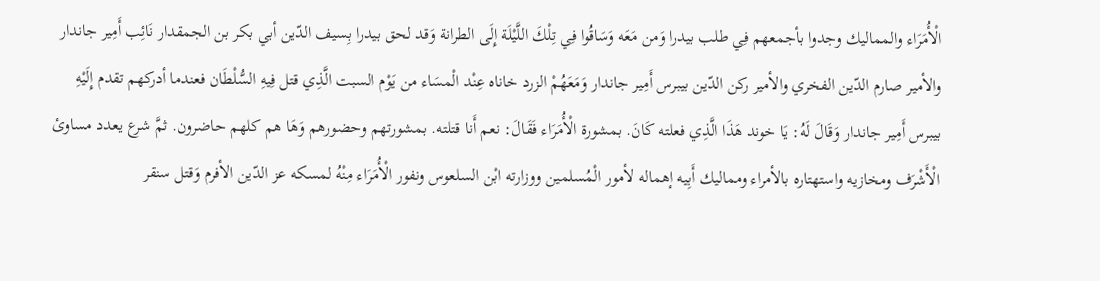الْأُمَرَاء والمماليك وجدوا بأجمعهم فِي طلب بيدرا وَمن مَعَه وَسَاقُوا فِي تِلْكَ اللَّيْلَة إِلَى الطرانة وَقد لحق بيدرا بِسيف الدّين أبي بكر بن الجمقدار نَائِب أَمِير جاندار والأمير صارم الدّين الفخري والأمير ركن الدّين بيبرس أَمِير جاندار وَمَعَهُمْ الزرد خاناه عِنْد الْمسَاء من يَوْم السبت الَّذِي قتل فِيهِ السُّلْطَان فعندما أدركهم تقدم إِلَيْهِ بيبرس أَمِير جاندار وَقَالَ لَهُ: يَا خوند هَذَا الَّذِي فعلته كَانَ. بمشورة الْأُمَرَاء فَقَالَ: نعم أَنا قتلته. بمشورتهم وحضورهم وَهَا هم كلهم حاضرون. ثمَّ شرع يعدد مساوئ الْأَشْرَف ومخازيه واستهتاره بالأمراء ومماليك أَبِيه إهماله لأمور الْمُسلمين ووزارته ابْن السلعوس ونفور الْأُمَرَاء مِنْهُ لمسكه عز الدّين الأفرم وَقتل سنقر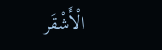الْأَشْقَر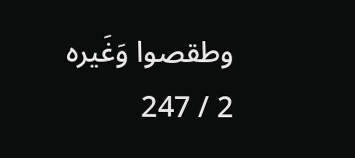وطقصوا وَغَيره
2 / 247